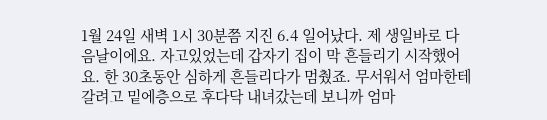1월 24일 새벽 1시 30분쯤 지진 6.4 일어났다. 제 생일바로 다음날이에요. 자고있었는데 갑자기 집이 막 흔들리기 시작했어요. 한 30초동안 심하게 흔들리다가 멈췄죠. 무서워서 엄마한테 갈려고 밑에층으로 후다닥 내녀갔는데 보니까 엄마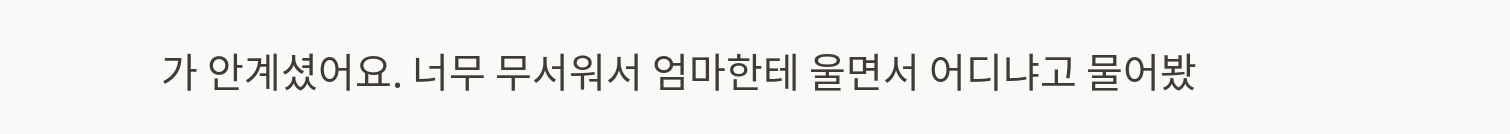가 안계셨어요. 너무 무서워서 엄마한테 울면서 어디냐고 물어봤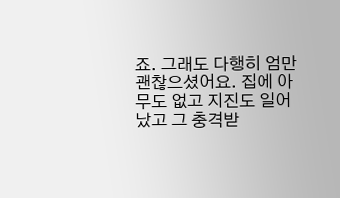죠. 그래도 다행히 엄만 괜찮으셨어요. 집에 아무도 없고 지진도 일어났고 그 충격받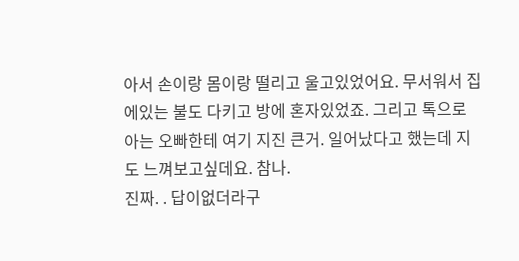아서 손이랑 몸이랑 떨리고 울고있었어요. 무서워서 집에있는 불도 다키고 방에 혼자있었죠. 그리고 톡으로 아는 오빠한테 여기 지진 큰거. 일어났다고 했는데 지도 느껴보고싶데요. 참나.
진짜. . 답이없더라구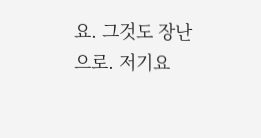요. 그것도 장난으로. 저기요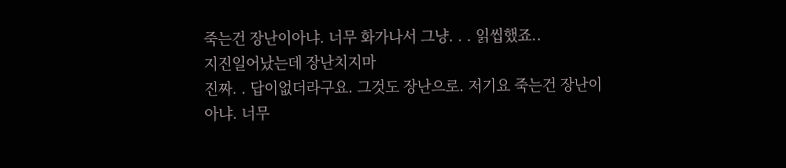죽는건 장난이아냐. 너무 화가나서 그냥. . . 읽씹했죠..
지진일어났는데 장난치지마
진짜. . 답이없더라구요. 그것도 장난으로. 저기요 죽는건 장난이아냐. 너무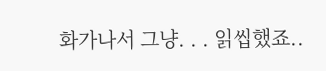화가나서 그냥. . . 읽씹했죠..